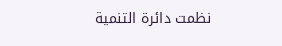نظمت دائرة التنمية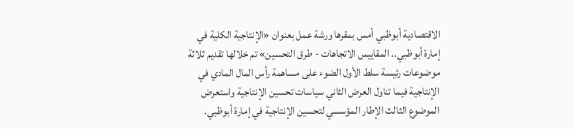الاقتصادية أبوظبي أمس بمقرها ورشة عمل بعنوان «الإنتاجية الكلية في إمارة أبوظبي.. المقاييس الاتجاهات - طرق التحسين» تم خلالها تقديم ثلاثة موضوعات رئيسة سلط الأول الضوء على مساهمة رأس المال المادي في الإنتاجية فيما تناول العرض الثاني سياسات تحسين الإنتاجية واستعرض الموضوع الثالث الإطار المؤسسي لتحسين الإنتاجية في إمارة أبوظبي.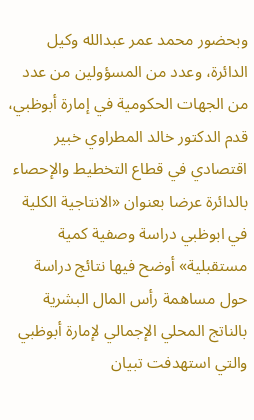وبحضور محمد عمر عبدالله وكيل الدائرة، وعدد من المسؤولين من عدد من الجهات الحكومية في إمارة أبوظبي، قدم الدكتور خالد المطراوي خبير اقتصادي في قطاع التخطيط والإحصاء بالدائرة عرضا بعنوان «الانتاجية الكلية في ابوظبي دراسة وصفية كمية مستقبلية» أوضح فيها نتائج دراسة حول مساهمة رأس المال البشرية بالناتج المحلي الإجمالي لإمارة أبوظبي والتي استهدفت تبيان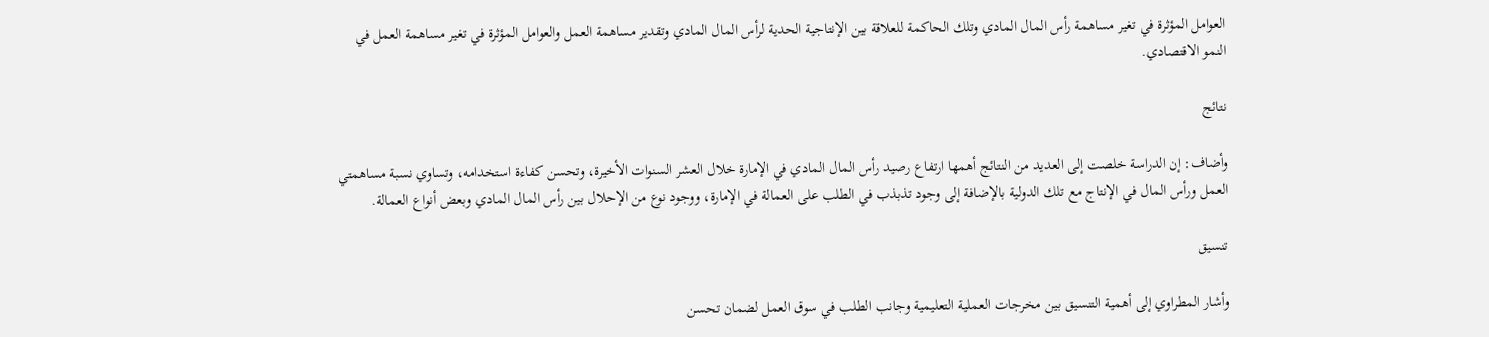العوامل المؤثرة في تغير مساهمة رأس المال المادي وتلك الحاكمة للعلاقة بين الإنتاجية الحدية لرأس المال المادي وتقدير مساهمة العمل والعوامل المؤثرة في تغير مساهمة العمل في النمو الاقتصادي.

نتائج

وأضاف: إن الدراسة خلصت إلى العديد من النتائج أهمها ارتفاع رصيد رأس المال المادي في الإمارة خلال العشر السنوات الأخيرة، وتحسن كفاءة استخدامه، وتساوي نسبة مساهمتي العمل ورأس المال في الإنتاج مع تلك الدولية بالإضافة إلى وجود تذبذب في الطلب على العمالة في الإمارة، ووجود نوع من الإحلال بين رأس المال المادي وبعض أنواع العمالة.

تنسيق

وأشار المطراوي إلى أهمية التنسيق بين مخرجات العملية التعليمية وجانب الطلب في سوق العمل لضمان تحسن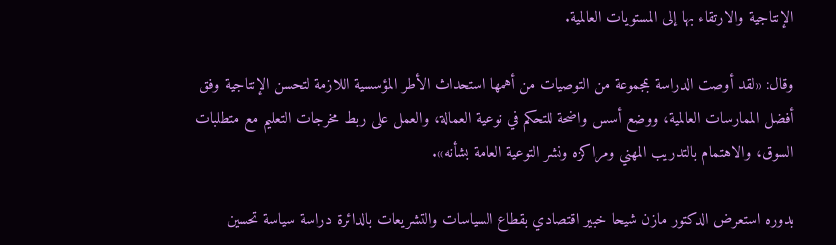الإنتاجية والارتقاء بها إلى المستويات العالمية.

وقال: «لقد أوصت الدراسة بمجموعة من التوصيات من أهمها استحداث الأطر المؤسسية اللازمة لتحسن الإنتاجية وفق أفضل الممارسات العالمية، ووضع أسس واضحة للتحكم في نوعية العمالة، والعمل على ربط مخرجات التعليم مع متطلبات السوق، والاهتمام بالتدريب المهني ومراكزه ونشر التوعية العامة بشأنه».

بدوره استعرض الدكتور مازن شيحا خبير اقتصادي بقطاع السياسات والتشريعات بالدائرة دراسة سياسة تحسين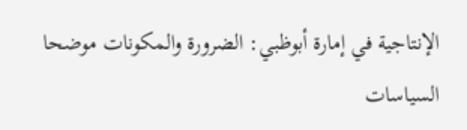الإنتاجية في إمارة أبوظبي: الضرورة والمكونات موضحا السياسات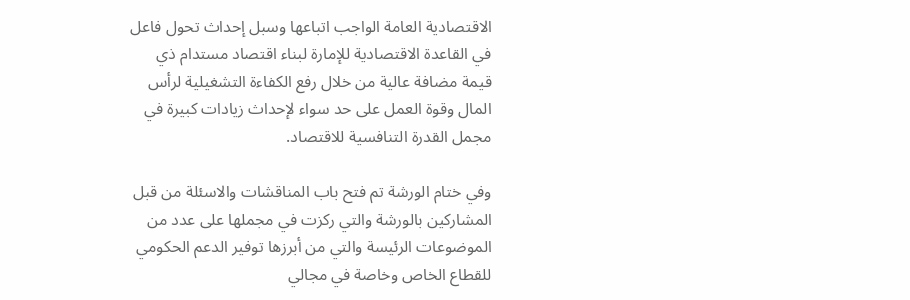الاقتصادية العامة الواجب اتباعها وسبل إحداث تحول فاعل في القاعدة الاقتصادية للإمارة لبناء اقتصاد مستدام ذي قيمة مضافة عالية من خلال رفع الكفاءة التشغيلية لرأس المال وقوة العمل على حد سواء لإحداث زيادات كبيرة في مجمل القدرة التنافسية للاقتصاد.

وفي ختام الورشة تم فتح باب المناقشات والاسئلة من قبل المشاركين بالورشة والتي ركزت في مجملها على عدد من الموضوعات الرئيسة والتي من أبرزها توفير الدعم الحكومي للقطاع الخاص وخاصة في مجالي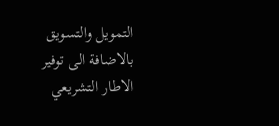التمويل والتسويق بالاضافة الى توفير الاطار التشريعي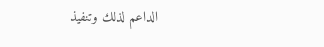الداعم لذلك وتنفيذ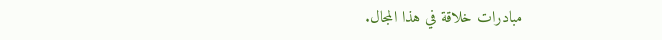مبادرات خلاقة في هذا المجال.